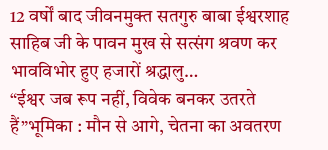12 वर्षों बाद जीवनमुक्त सतगुरु बाबा ईश्वरशाह साहिब जी के पावन मुख से सत्संग श्रवण कर भावविभोर हुए हजारों श्रद्धालु…
“ईश्वर जब रूप नहीं, विवेक बनकर उतरते हैं”भूमिका : मौन से आगे, चेतना का अवतरण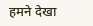हमने देखा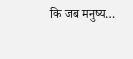कि जब मनुष्य…